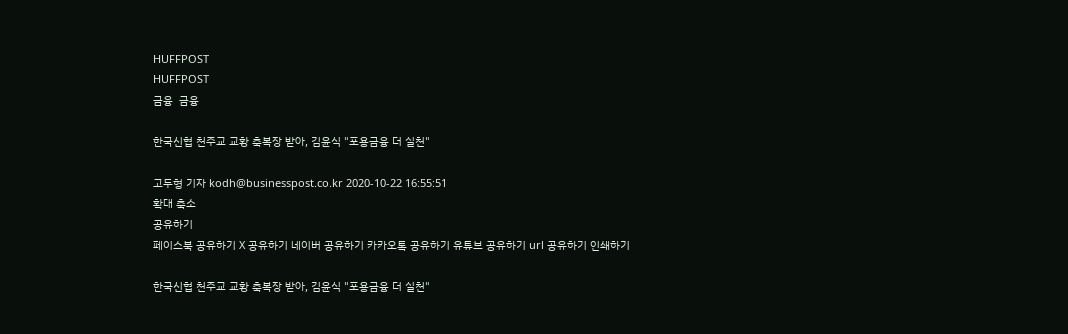HUFFPOST
HUFFPOST
금융  금융

한국신협 천주교 교황 축복장 받아, 김윤식 "포용금융 더 실천"

고두형 기자 kodh@businesspost.co.kr 2020-10-22 16:55:51
확대 축소
공유하기
페이스북 공유하기 X 공유하기 네이버 공유하기 카카오톡 공유하기 유튜브 공유하기 url 공유하기 인쇄하기

한국신협 천주교 교황 축복장 받아, 김윤식 "포용금융 더 실천"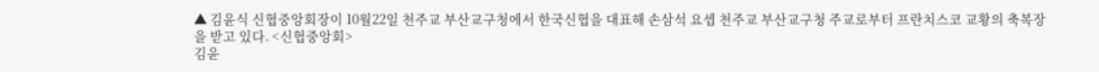▲ 김윤식 신협중앙회장이 10월22일 천주교 부산교구청에서 한국신협을 대표해 손삼석 요셉 천주교 부산교구청 주교로부터 프란치스코 교황의 축복장을 받고 있다. <신협중앙회>
김윤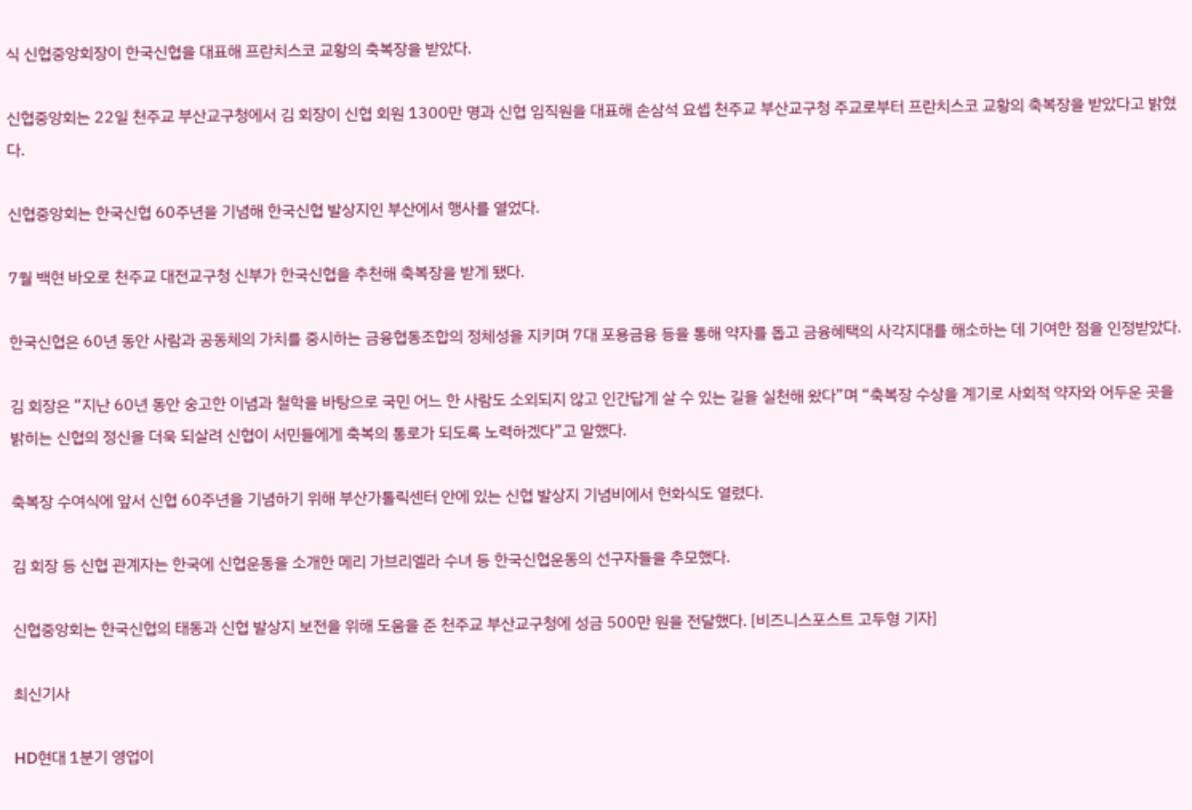식 신협중앙회장이 한국신협을 대표해 프란치스코 교황의 축복장을 받았다.

신협중앙회는 22일 천주교 부산교구청에서 김 회장이 신협 회원 1300만 명과 신협 임직원을 대표해 손삼석 요셉 천주교 부산교구청 주교로부터 프란치스코 교황의 축복장을 받았다고 밝혔다.

신협중앙회는 한국신협 60주년을 기념해 한국신협 발상지인 부산에서 행사를 열었다.

7월 백현 바오로 천주교 대전교구청 신부가 한국신협을 추천해 축복장을 받게 됐다.

한국신협은 60년 동안 사람과 공동체의 가치를 중시하는 금융협동조합의 정체성을 지키며 7대 포용금융 등을 통해 약자를 돕고 금융혜택의 사각지대를 해소하는 데 기여한 점을 인정받았다.

김 회장은 “지난 60년 동안 숭고한 이념과 철학을 바탕으로 국민 어느 한 사람도 소외되지 않고 인간답게 살 수 있는 길을 실천해 왔다”며 “축복장 수상을 계기로 사회적 약자와 어두운 곳을 밝히는 신협의 정신을 더욱 되살려 신협이 서민들에게 축복의 통로가 되도록 노력하겠다”고 말했다.

축복장 수여식에 앞서 신협 60주년을 기념하기 위해 부산가톨릭센터 안에 있는 신협 발상지 기념비에서 헌화식도 열렸다.

김 회장 등 신협 관계자는 한국에 신협운동을 소개한 메리 가브리엘라 수녀 등 한국신협운동의 선구자들을 추모했다.

신협중앙회는 한국신협의 태동과 신협 발상지 보전을 위해 도움을 준 천주교 부산교구청에 성금 500만 원을 전달했다. [비즈니스포스트 고두형 기자]

최신기사

HD현대 1분기 영업이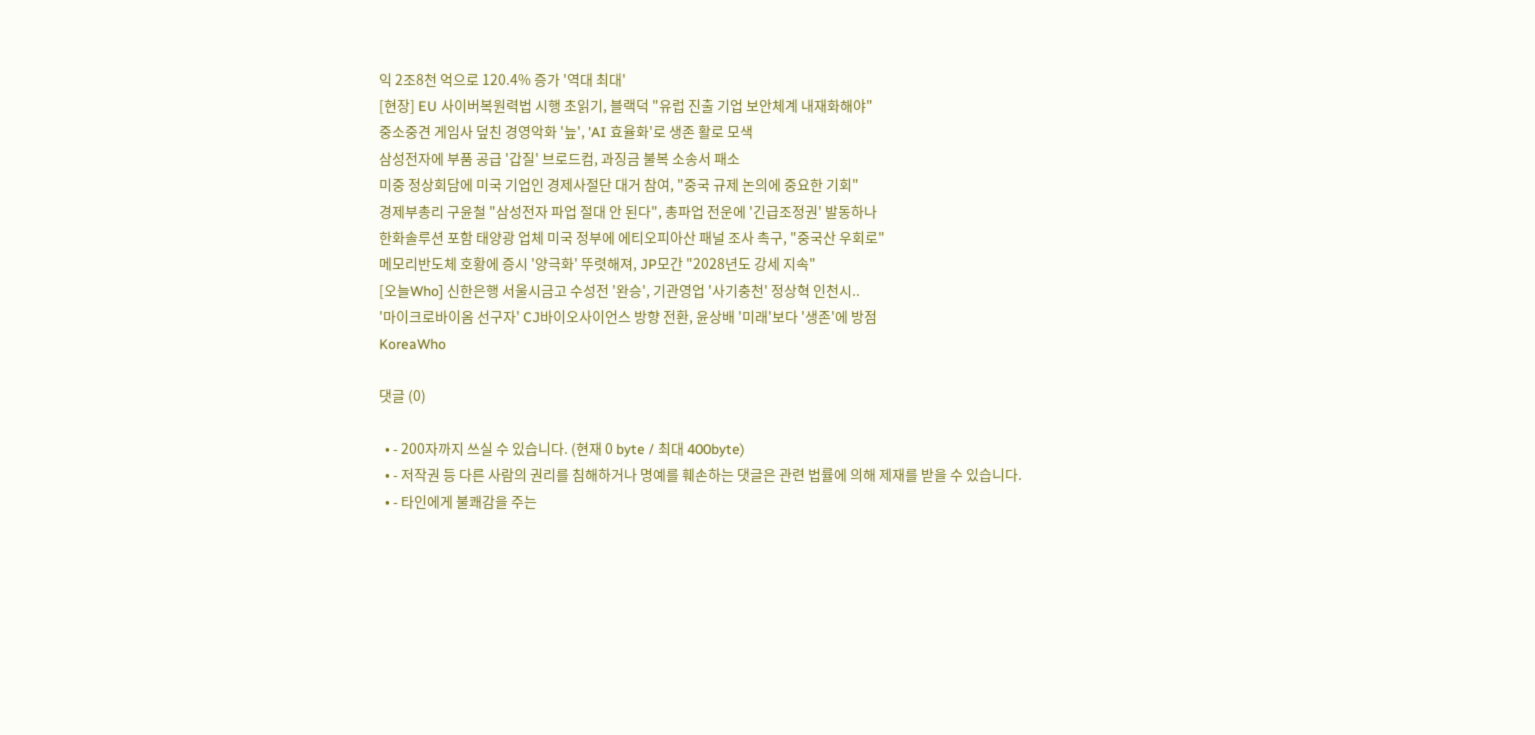익 2조8천 억으로 120.4% 증가 '역대 최대'
[현장] EU 사이버복원력법 시행 초읽기, 블랙덕 "유럽 진출 기업 보안체계 내재화해야"
중소중견 게임사 덮친 경영악화 '늪', 'AI 효율화'로 생존 활로 모색
삼성전자에 부품 공급 '갑질' 브로드컴, 과징금 불복 소송서 패소
미중 정상회담에 미국 기업인 경제사절단 대거 참여, "중국 규제 논의에 중요한 기회"
경제부총리 구윤철 "삼성전자 파업 절대 안 된다", 총파업 전운에 '긴급조정권' 발동하나
한화솔루션 포함 태양광 업체 미국 정부에 에티오피아산 패널 조사 촉구, "중국산 우회로"
메모리반도체 호황에 증시 '양극화' 뚜렷해져, JP모간 "2028년도 강세 지속"
[오늘Who] 신한은행 서울시금고 수성전 '완승', 기관영업 '사기충천' 정상혁 인천시..
'마이크로바이옴 선구자' CJ바이오사이언스 방향 전환, 윤상배 '미래'보다 '생존'에 방점
KoreaWho

댓글 (0)

  • - 200자까지 쓰실 수 있습니다. (현재 0 byte / 최대 400byte)
  • - 저작권 등 다른 사람의 권리를 침해하거나 명예를 훼손하는 댓글은 관련 법률에 의해 제재를 받을 수 있습니다.
  • - 타인에게 불쾌감을 주는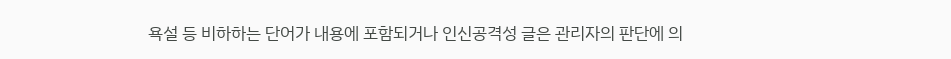욕설 등 비하하는 단어가 내용에 포함되거나 인신공격성 글은 관리자의 판단에 의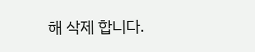해 삭제 합니다.